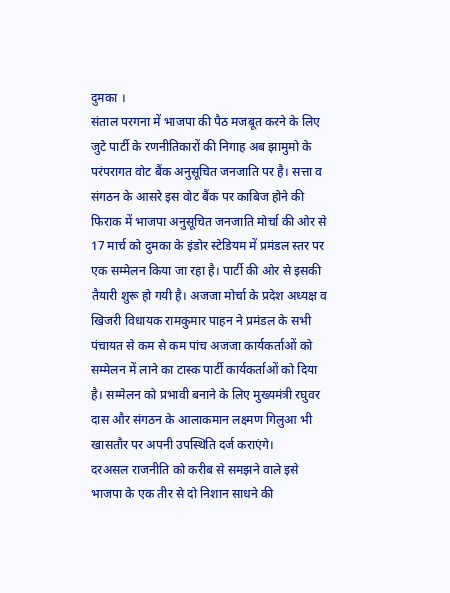दुमका ।
संताल परगना में भाजपा की पैठ मजबूत करने के लिए जुटे पार्टी के रणनीतिकारों की निगाह अब झामुमो के परंपरागत वोट बैंक अनुसूचित जनजाति पर है। सत्ता व संगठन के आसरे इस वोट बैंक पर काबिज होने की फिराक में भाजपा अनुसूचित जनजाति मोर्चा की ओर से 17 मार्च को दुमका के इंडोर स्टेडियम में प्रमंडल स्तर पर एक सम्मेलन किया जा रहा है। पार्टी की ओर से इसकी तैयारी शुरू हो गयी है। अजजा मोर्चा के प्रदेश अध्यक्ष व खिजरी विधायक रामकुमार पाहन ने प्रमंडल के सभी पंचायत से कम से कम पांच अजजा कार्यकर्ताओं को सम्मेलन में लाने का टास्क पार्टी कार्यकर्ताओं को दिया है। सम्मेलन को प्रभावी बनाने के लिए मुख्यमंत्री रघुवर दास और संगठन के आलाकमान लक्ष्मण गिलुआ भी खासतौर पर अपनी उपस्थिति दर्ज कराएंगे।
दरअसल राजनीति को करीब से समझने वाले इसे भाजपा के एक तीर से दो निशान साधने की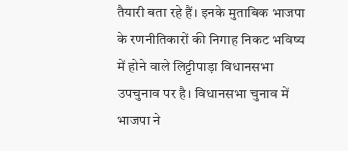तैयारी बता रहे हैं। इनके मुताबिक भाजपा के रणनीतिकारों की निगाह निकट भविष्य में होने वाले लिट्टीपाड़ा विधानसभा उपचुनाव पर है। विधानसभा चुनाव में भाजपा ने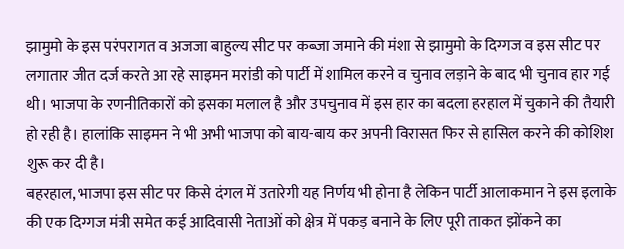झामुमो के इस परंपरागत व अजजा बाहुल्य सीट पर कब्जा जमाने की मंशा से झामुमो के दिग्गज व इस सीट पर लगातार जीत दर्ज करते आ रहे साइमन मरांडी को पार्टी में शामिल करने व चुनाव लड़ाने के बाद भी चुनाव हार गई थी। भाजपा के रणनीतिकारों को इसका मलाल है और उपचुनाव में इस हार का बदला हरहाल में चुकाने की तैयारी हो रही है। हालांकि साइमन ने भी अभी भाजपा को बाय-बाय कर अपनी विरासत फिर से हासिल करने की कोशिश शुरू कर दी है।
बहरहाल, भाजपा इस सीट पर किसे दंगल में उतारेगी यह निर्णय भी होना है लेकिन पार्टी आलाकमान ने इस इलाके की एक दिग्गज मंत्री समेत कई आदिवासी नेताओं को क्षेत्र में पकड़ बनाने के लिए पूरी ताकत झोंकने का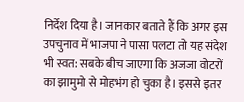निर्देश दिया है। जानकार बताते हैं कि अगर इस उपचुनाव में भाजपा ने पासा पलटा तो यह संदेश भी स्वत: सबके बीच जाएगा कि अजजा वोटरों का झामुमो से मोहभंग हो चुका है। इससे इतर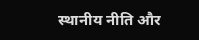स्थानीय नीति और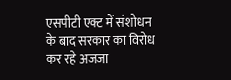एसपीटी एक्ट में संशोधन के बाद सरकार का विरोध कर रहे अजजा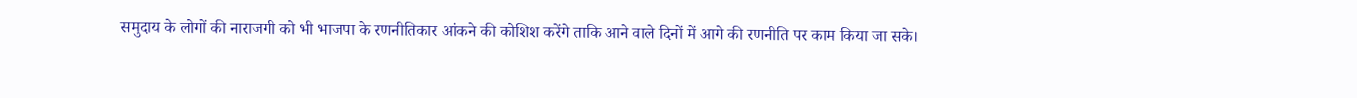समुदाय के लोगों की नाराजगी को भी भाजपा के रणनीतिकार आंकने की कोशिश करेंगे ताकि आने वाले दिनों में आगे की रणनीति पर काम किया जा सके।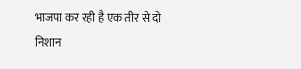भाजपा कर रही है एक तीर से दो निशान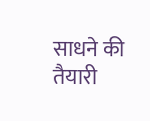साधने की तैयारी